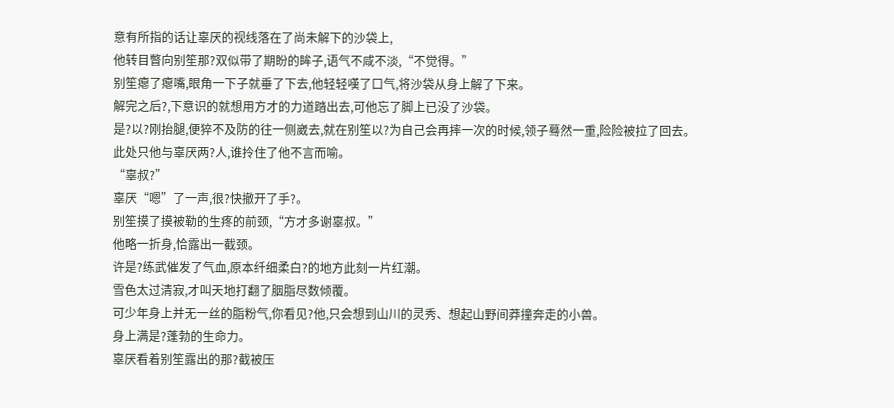意有所指的话让辜厌的视线落在了尚未解下的沙袋上,
他转目瞥向别笙那?双似带了期盼的眸子,语气不咸不淡,“不觉得。”
别笙瘪了瘪嘴,眼角一下子就垂了下去,他轻轻嘆了口气,将沙袋从身上解了下来。
解完之后?,下意识的就想用方才的力道踏出去,可他忘了脚上已没了沙袋。
是?以?刚抬腿,便猝不及防的往一侧崴去,就在别笙以?为自己会再摔一次的时候,领子蓦然一重,险险被拉了回去。
此处只他与辜厌两?人,谁拎住了他不言而喻。
“辜叔?”
辜厌“嗯”了一声,很?快撤开了手?。
别笙摸了摸被勒的生疼的前颈,“方才多谢辜叔。”
他略一折身,恰露出一截颈。
许是?练武催发了气血,原本纤细柔白?的地方此刻一片红潮。
雪色太过清寂,才叫天地打翻了胭脂尽数倾覆。
可少年身上并无一丝的脂粉气,你看见?他,只会想到山川的灵秀、想起山野间莽撞奔走的小兽。
身上满是?蓬勃的生命力。
辜厌看着别笙露出的那?截被压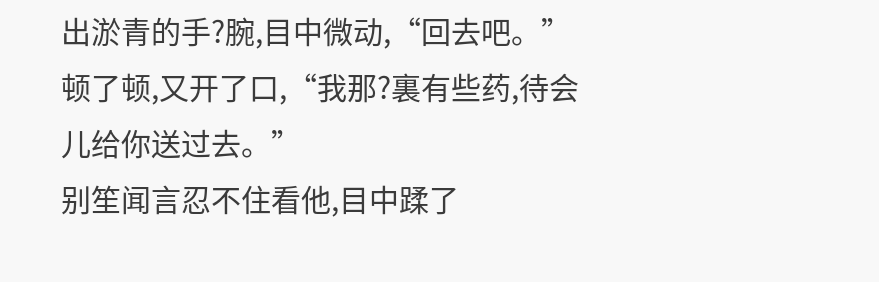出淤青的手?腕,目中微动,“回去吧。”
顿了顿,又开了口,“我那?裏有些药,待会儿给你送过去。”
别笙闻言忍不住看他,目中蹂了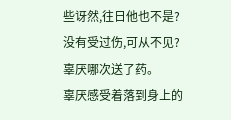些讶然,往日他也不是?没有受过伤,可从不见?辜厌哪次送了药。
辜厌感受着落到身上的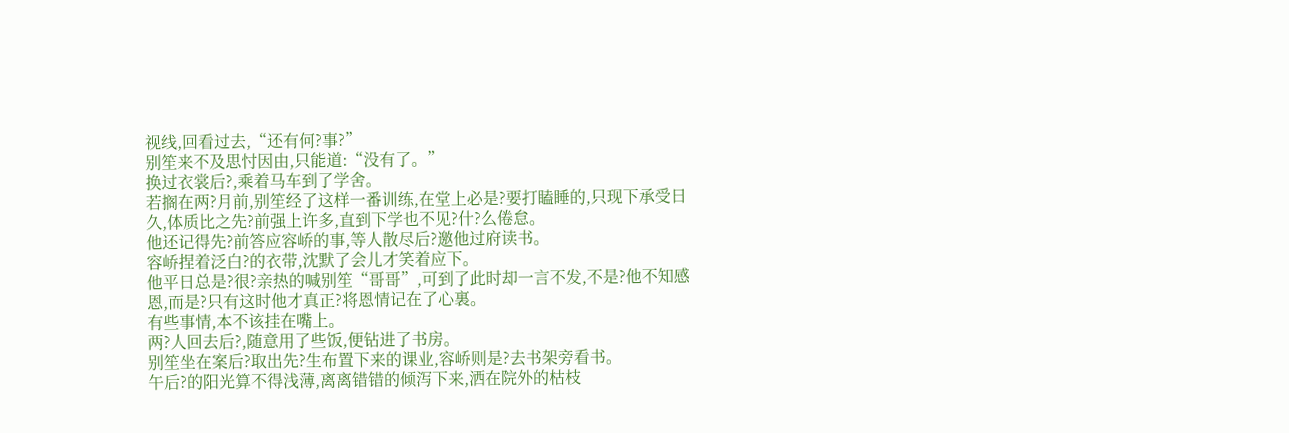视线,回看过去,“还有何?事?”
别笙来不及思忖因由,只能道:“没有了。”
换过衣裳后?,乘着马车到了学舍。
若搁在两?月前,别笙经了这样一番训练,在堂上必是?要打瞌睡的,只现下承受日久,体质比之先?前强上许多,直到下学也不见?什?么倦怠。
他还记得先?前答应容峤的事,等人散尽后?邀他过府读书。
容峤捏着泛白?的衣带,沈默了会儿才笑着应下。
他平日总是?很?亲热的喊别笙“哥哥”,可到了此时却一言不发,不是?他不知感恩,而是?只有这时他才真正?将恩情记在了心裏。
有些事情,本不该挂在嘴上。
两?人回去后?,随意用了些饭,便钻进了书房。
别笙坐在案后?取出先?生布置下来的课业,容峤则是?去书架旁看书。
午后?的阳光算不得浅薄,离离错错的倾泻下来,洒在院外的枯枝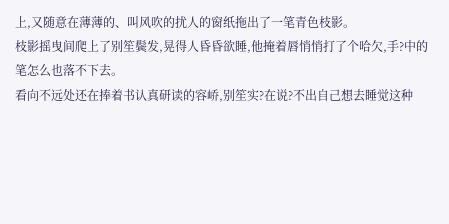上,又随意在薄薄的、叫风吹的扰人的窗纸拖出了一笔青色枝影。
枝影摇曳间爬上了别笙鬓发,晃得人昏昏欲睡,他掩着唇悄悄打了个哈欠,手?中的笔怎么也落不下去。
看向不远处还在捧着书认真研读的容峤,别笙实?在说?不出自己想去睡觉这种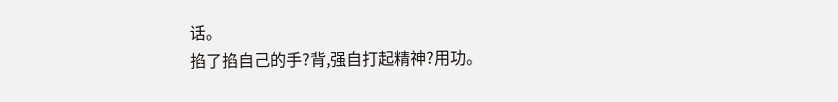话。
掐了掐自己的手?背,强自打起精神?用功。